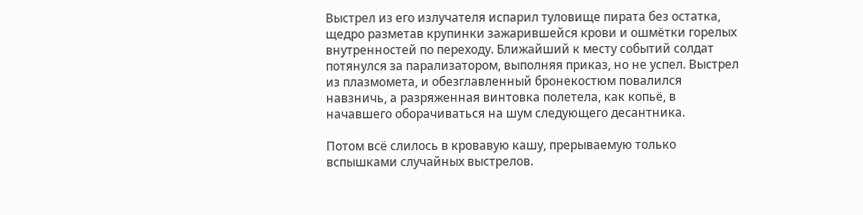Выстрел из его излучателя испарил туловище пирата без остатка, щедро разметав крупинки зажарившейся крови и ошмётки горелых внутренностей по переходу. Ближайший к месту событий солдат потянулся за парализатором, выполняя приказ, но не успел. Выстрел из плазмомета, и обезглавленный бронекостюм повалился навзничь, а разряженная винтовка полетела, как копьё, в начавшего оборачиваться на шум следующего десантника.

Потом всё слилось в кровавую кашу, прерываемую только вспышками случайных выстрелов.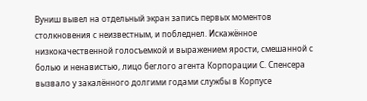Вуниш вывел на отдельный экран запись первых моментов столкновения с неизвестным, и побледнел. Искажённое низкокачественной голосъемкой и выражением ярости, смешанной с болью и ненавистью, лицо беглого агента Корпорации С. Спенсера вызвало у закалённого долгими годами службы в Корпусе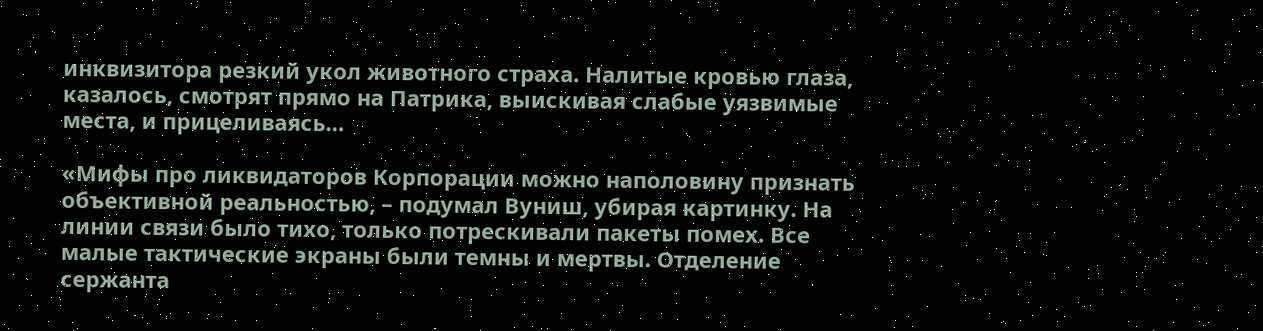инквизитора резкий укол животного страха. Налитые кровью глаза, казалось, смотрят прямо на Патрика, выискивая слабые уязвимые места, и прицеливаясь…

«Мифы про ликвидаторов Корпорации можно наполовину признать объективной реальностью, – подумал Вуниш, убирая картинку. На линии связи было тихо, только потрескивали пакеты помех. Все малые тактические экраны были темны и мертвы. Отделение сержанта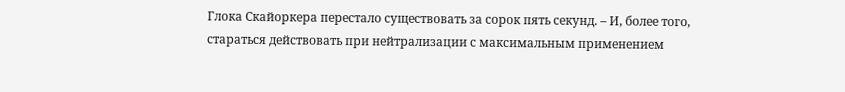Глока Скайоркера перестало существовать за сорок пять секунд. – И, более того, стараться действовать при нейтрализации с максимальным применением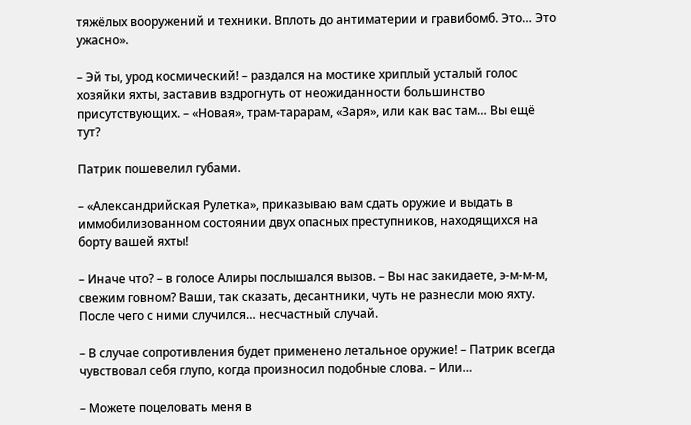тяжёлых вооружений и техники. Вплоть до антиматерии и гравибомб. Это… Это ужасно».

– Эй ты, урод космический! – раздался на мостике хриплый усталый голос хозяйки яхты, заставив вздрогнуть от неожиданности большинство присутствующих. – «Новая», трам-тарарам, «Заря», или как вас там… Вы ещё тут?

Патрик пошевелил губами.

– «Александрийская Рулетка», приказываю вам сдать оружие и выдать в иммобилизованном состоянии двух опасных преступников, находящихся на борту вашей яхты!

– Иначе что? – в голосе Алиры послышался вызов. – Вы нас закидаете, э-м-м-м, свежим говном? Ваши, так сказать, десантники, чуть не разнесли мою яхту. После чего с ними случился… несчастный случай.

– В случае сопротивления будет применено летальное оружие! – Патрик всегда чувствовал себя глупо, когда произносил подобные слова. – Или…

– Можете поцеловать меня в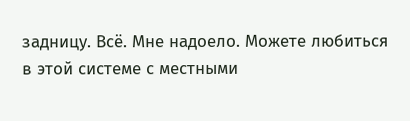задницу. Всё. Мне надоело. Можете любиться в этой системе с местными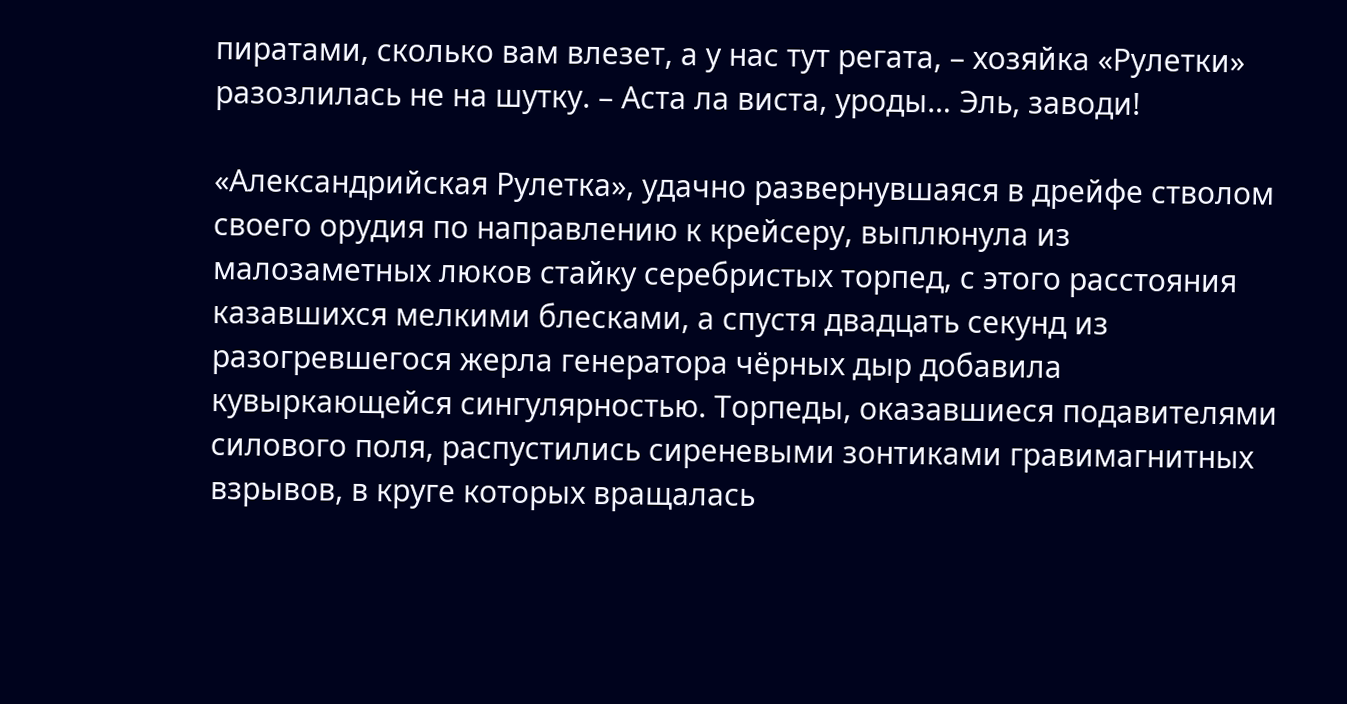пиратами, сколько вам влезет, а у нас тут регата, – хозяйка «Рулетки» разозлилась не на шутку. – Аста ла виста, уроды… Эль, заводи!

«Александрийская Рулетка», удачно развернувшаяся в дрейфе стволом своего орудия по направлению к крейсеру, выплюнула из малозаметных люков стайку серебристых торпед, с этого расстояния казавшихся мелкими блесками, а спустя двадцать секунд из разогревшегося жерла генератора чёрных дыр добавила кувыркающейся сингулярностью. Торпеды, оказавшиеся подавителями силового поля, распустились сиреневыми зонтиками гравимагнитных взрывов, в круге которых вращалась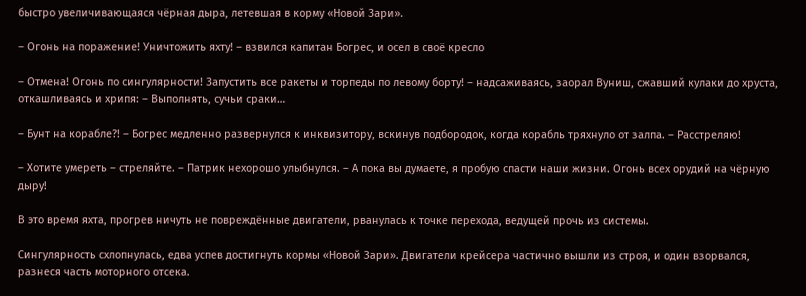быстро увеличивающаяся чёрная дыра, летевшая в корму «Новой Зари».

– Огонь на поражение! Уничтожить яхту! – взвился капитан Богрес, и осел в своё кресло

– Отмена! Огонь по сингулярности! Запустить все ракеты и торпеды по левому борту! – надсаживаясь, заорал Вуниш, сжавший кулаки до хруста, откашливаясь и хрипя: – Выполнять, сучьи сраки…

– Бунт на корабле?! – Богрес медленно развернулся к инквизитору, вскинув подбородок, когда корабль тряхнуло от залпа. – Расстреляю!

– Хотите умереть – стреляйте. – Патрик нехорошо улыбнулся. – А пока вы думаете, я пробую спасти наши жизни. Огонь всех орудий на чёрную дыру!

В это время яхта, прогрев ничуть не повреждённые двигатели, рванулась к точке перехода, ведущей прочь из системы.

Сингулярность схлопнулась, едва успев достигнуть кормы «Новой Зари». Двигатели крейсера частично вышли из строя, и один взорвался, разнеся часть моторного отсека.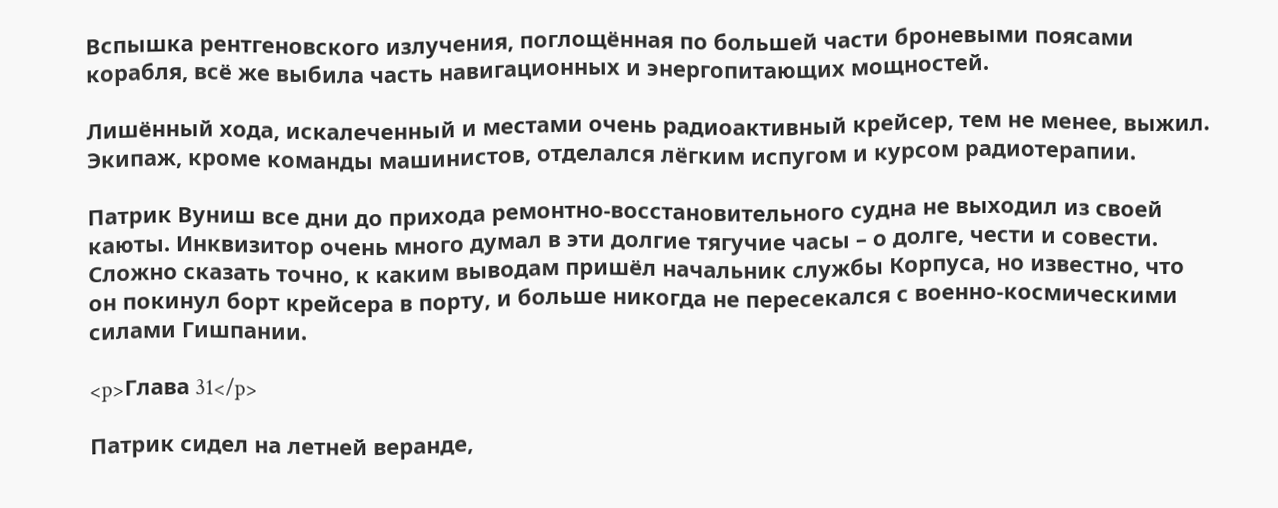Вспышка рентгеновского излучения, поглощённая по большей части броневыми поясами корабля, всё же выбила часть навигационных и энергопитающих мощностей.

Лишённый хода, искалеченный и местами очень радиоактивный крейсер, тем не менее, выжил. Экипаж, кроме команды машинистов, отделался лёгким испугом и курсом радиотерапии.

Патрик Вуниш все дни до прихода ремонтно-восстановительного судна не выходил из своей каюты. Инквизитор очень много думал в эти долгие тягучие часы – о долге, чести и совести. Сложно сказать точно, к каким выводам пришёл начальник службы Корпуса, но известно, что он покинул борт крейсера в порту, и больше никогда не пересекался с военно-космическими силами Гишпании.

<p>Глава 31</p>

Патрик сидел на летней веранде,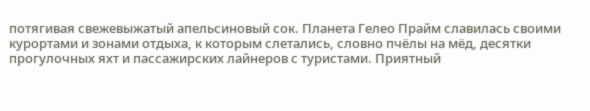потягивая свежевыжатый апельсиновый сок. Планета Гелео Прайм славилась своими курортами и зонами отдыха, к которым слетались, словно пчёлы на мёд, десятки прогулочных яхт и пассажирских лайнеров с туристами. Приятный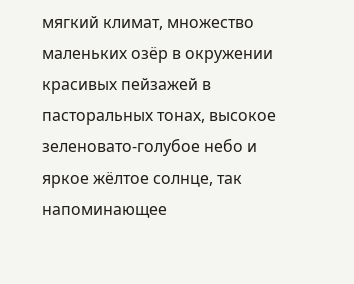мягкий климат, множество маленьких озёр в окружении красивых пейзажей в пасторальных тонах, высокое зеленовато-голубое небо и яркое жёлтое солнце, так напоминающее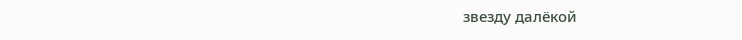звезду далёкой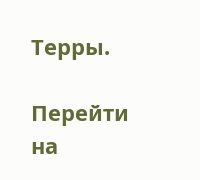Терры.

Перейти на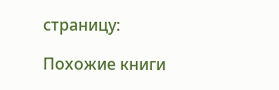страницу:

Похожие книги